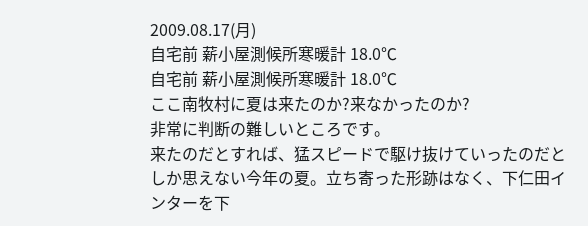2009.08.17(月)
自宅前 薪小屋測候所寒暖計 18.0℃
自宅前 薪小屋測候所寒暖計 18.0℃
ここ南牧村に夏は来たのか?来なかったのか?
非常に判断の難しいところです。
来たのだとすれば、猛スピードで駆け抜けていったのだとしか思えない今年の夏。立ち寄った形跡はなく、下仁田インターを下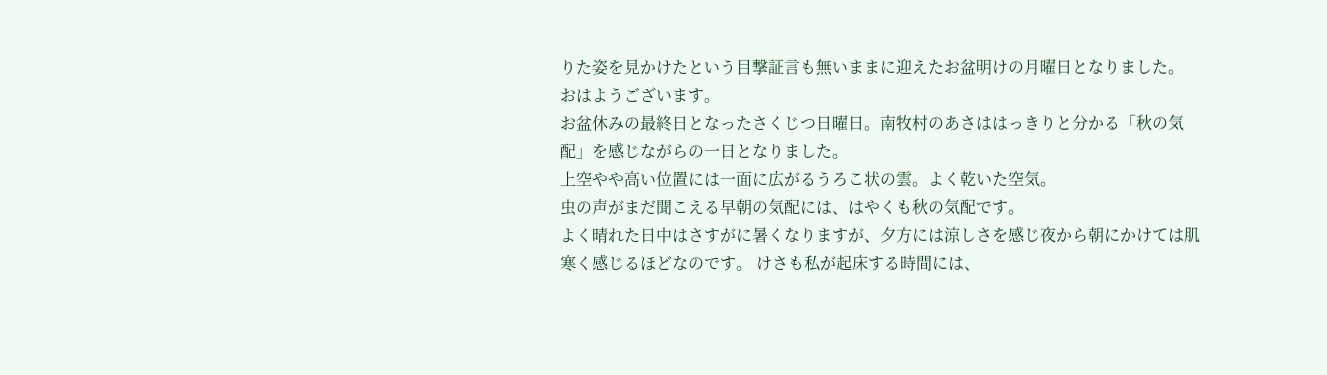りた姿を見かけたという目撃証言も無いままに迎えたお盆明けの月曜日となりました。
おはようございます。
お盆休みの最終日となったさくじつ日曜日。南牧村のあさははっきりと分かる「秋の気配」を感じながらの一日となりました。
上空やや高い位置には一面に広がるうろこ状の雲。よく乾いた空気。
虫の声がまだ聞こえる早朝の気配には、はやくも秋の気配です。
よく晴れた日中はさすがに暑くなりますが、夕方には涼しさを感じ夜から朝にかけては肌寒く感じるほどなのです。 けさも私が起床する時間には、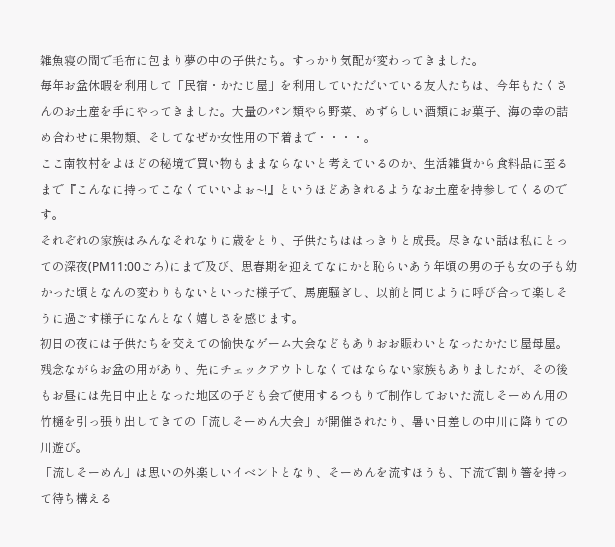雑魚寝の間で毛布に包まり夢の中の子供たち。すっかり気配が変わってきました。
毎年お盆休暇を利用して「民宿・かたじ屋」を利用していただいている友人たちは、今年もたくさんのお土産を手にやってきました。大量のパン類やら野菜、めずらしい酒類にお菓子、海の幸の詰め合わせに果物類、そしてなぜか女性用の下着まで・・・・。
ここ南牧村をよほどの秘境で買い物もままならないと考えているのか、生活雑貨から食料品に至るまで『こんなに持ってこなくていいよぉ~!』というほどあきれるようなお土産を持参してくるのです。
それぞれの家族はみんなそれなりに歳をとり、子供たちははっきりと成長。尽きない話は私にとっての深夜(PM11:00ごろ)にまで及び、思春期を迎えてなにかと恥らいあう年頃の男の子も女の子も幼かった頃となんの変わりもないといった様子で、馬鹿騒ぎし、以前と同じように呼び合って楽しそうに過ごす様子になんとなく嬉しさを感じます。
初日の夜には子供たちを交えての愉快なゲーム大会などもありおお賑わいとなったかたじ屋母屋。
残念ながらお盆の用があり、先にチェックアウトしなくてはならない家族もありましたが、その後もお昼には先日中止となった地区の子ども会で使用するつもりで制作しておいた流しそーめん用の竹樋を引っ張り出してきての「流しそーめん大会」が開催されたり、暑い日差しの中川に降りての川遊び。
「流しそーめん」は思いの外楽しいイベントとなり、そーめんを流すほうも、下流で割り箸を持って待ち構える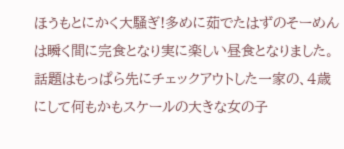ほうもとにかく大騒ぎ!多めに茹でたはずのそーめんは瞬く間に完食となり実に楽しい昼食となりました。
話題はもっぱら先にチェックアウトした一家の、4歳にして何もかもスケールの大きな女の子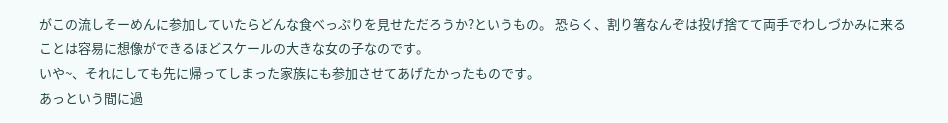がこの流しそーめんに参加していたらどんな食べっぷりを見せただろうか?というもの。 恐らく、割り箸なんぞは投げ捨てて両手でわしづかみに来ることは容易に想像ができるほどスケールの大きな女の子なのです。
いや~、それにしても先に帰ってしまった家族にも参加させてあげたかったものです。
あっという間に過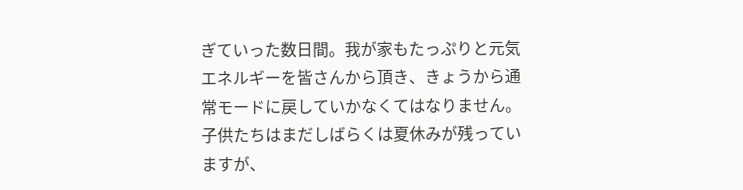ぎていった数日間。我が家もたっぷりと元気エネルギーを皆さんから頂き、きょうから通常モードに戻していかなくてはなりません。子供たちはまだしばらくは夏休みが残っていますが、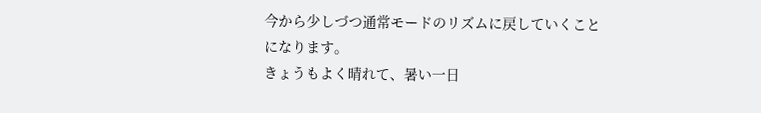今から少しづつ通常モードのリズムに戻していくことになります。
きょうもよく晴れて、暑い一日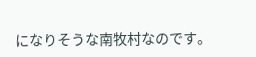になりそうな南牧村なのです。